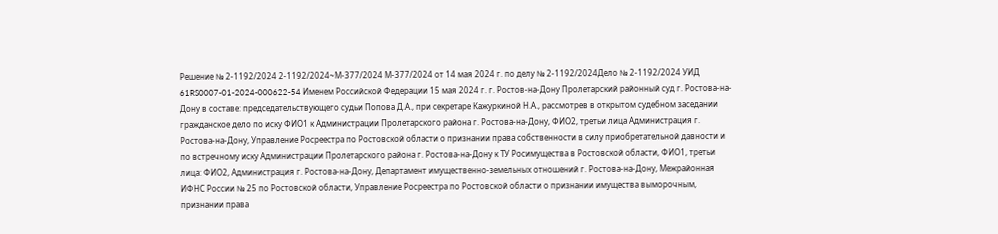Решение № 2-1192/2024 2-1192/2024~М-377/2024 М-377/2024 от 14 мая 2024 г. по делу № 2-1192/2024Дело № 2-1192/2024 УИД 61RS0007-01-2024-000622-54 Именем Российской Федерации 15 мая 2024 г. г. Ростов-на-Дону Пролетарский районный суд г. Ростова-на-Дону в составе: председательствующего судьи Попова Д.А., при секретаре Кажуркиной Н.А., рассмотрев в открытом судебном заседании гражданское дело по иску ФИО1 к Администрации Пролетарского района г. Ростова-на-Дону, ФИО2, третьи лица Администрация г. Ростова-на-Дону, Управление Росреестра по Ростовской области о признании права собственности в силу приобретательной давности и по встречному иску Администрации Пролетарского района г. Ростова-на-Дону к ТУ Росимущества в Ростовской области, ФИО1, третьи лица: ФИО2, Администрация г. Ростова-на-Дону, Департамент имущественно-земельных отношений г. Ростова-на-Дону, Межрайонная ИФНС России № 25 по Ростовской области, Управление Росреестра по Ростовской области о признании имущества выморочным, признании права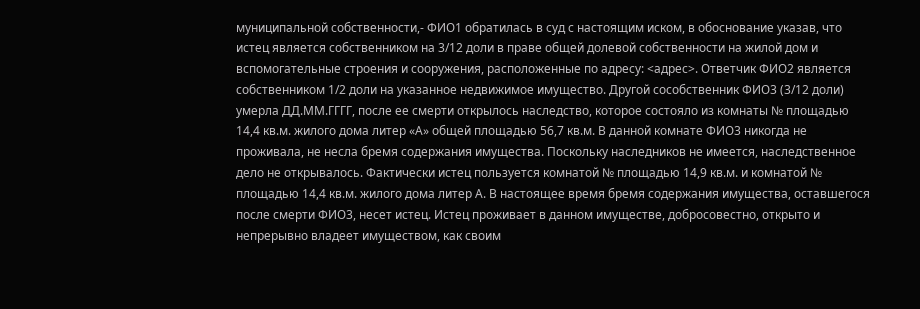муниципальной собственности,- ФИО1 обратилась в суд с настоящим иском, в обоснование указав, что истец является собственником на 3/12 доли в праве общей долевой собственности на жилой дом и вспомогательные строения и сооружения, расположенные по адресу: <адрес>. Ответчик ФИО2 является собственником 1/2 доли на указанное недвижимое имущество. Другой сособственник ФИО3 (3/12 доли) умерла ДД.ММ.ГГГГ, после ее смерти открылось наследство, которое состояло из комнаты № площадью 14,4 кв.м. жилого дома литер «А» общей площадью 56,7 кв.м. В данной комнате ФИО3 никогда не проживала, не несла бремя содержания имущества. Поскольку наследников не имеется, наследственное дело не открывалось. Фактически истец пользуется комнатой № площадью 14,9 кв.м. и комнатой № площадью 14,4 кв.м. жилого дома литер А. В настоящее время бремя содержания имущества, оставшегося после смерти ФИО3, несет истец. Истец проживает в данном имуществе, добросовестно, открыто и непрерывно владеет имуществом, как своим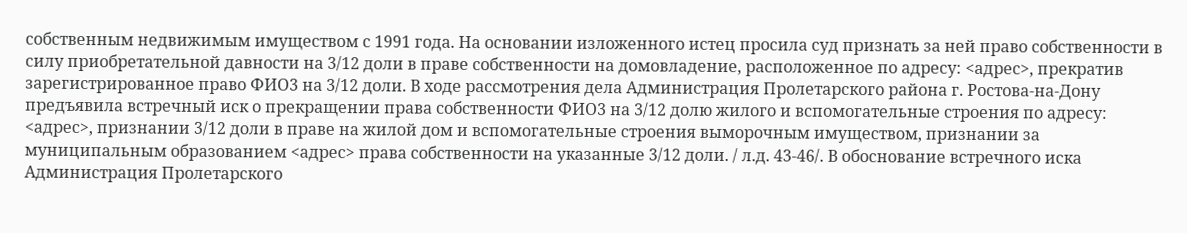собственным недвижимым имуществом с 1991 года. На основании изложенного истец просила суд признать за ней право собственности в силу приобретательной давности на 3/12 доли в праве собственности на домовладение, расположенное по адресу: <адрес>, прекратив зарегистрированное право ФИО3 на 3/12 доли. В ходе рассмотрения дела Администрация Пролетарского района г. Ростова-на-Дону предъявила встречный иск о прекращении права собственности ФИО3 на 3/12 долю жилого и вспомогательные строения по адресу: <адрес>, признании 3/12 доли в праве на жилой дом и вспомогательные строения выморочным имуществом, признании за муниципальным образованием <адрес> права собственности на указанные 3/12 доли. / л.д. 43-46/. В обоснование встречного иска Администрация Пролетарского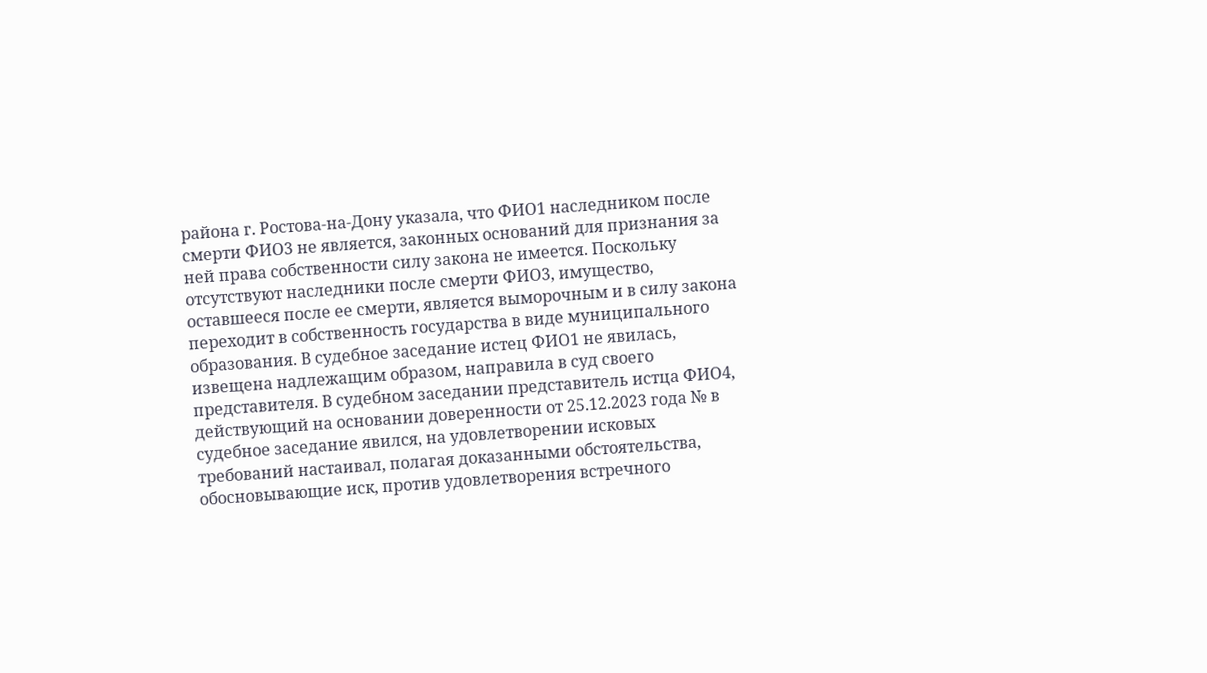района г. Ростова-на-Дону указала, что ФИО1 наследником после смерти ФИО3 не является, законных оснований для признания за ней права собственности силу закона не имеется. Поскольку отсутствуют наследники после смерти ФИО3, имущество, оставшееся после ее смерти, является выморочным и в силу закона переходит в собственность государства в виде муниципального образования. В судебное заседание истец ФИО1 не явилась, извещена надлежащим образом, направила в суд своего представителя. В судебном заседании представитель истца ФИО4, действующий на основании доверенности от 25.12.2023 года № в судебное заседание явился, на удовлетворении исковых требований настаивал, полагая доказанными обстоятельства, обосновывающие иск, против удовлетворения встречного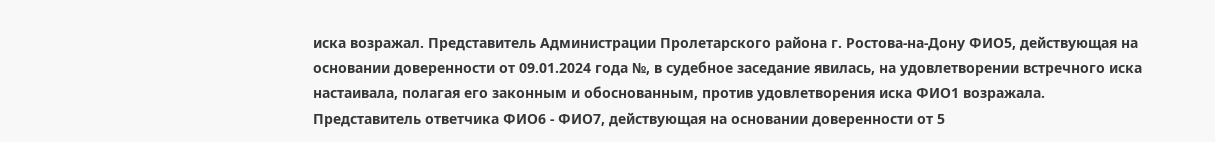иска возражал. Представитель Администрации Пролетарского района г. Ростова-на-Дону ФИО5, действующая на основании доверенности от 09.01.2024 года №, в судебное заседание явилась, на удовлетворении встречного иска настаивала, полагая его законным и обоснованным, против удовлетворения иска ФИО1 возражала. Представитель ответчика ФИО6 - ФИО7, действующая на основании доверенности от 5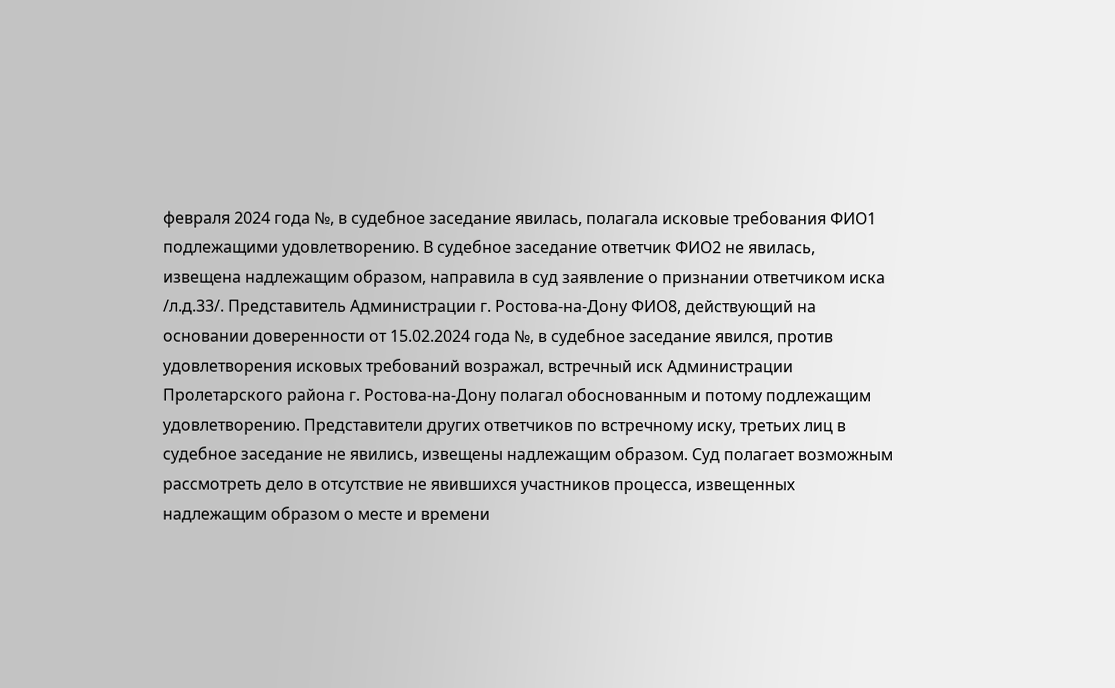февраля 2024 года №, в судебное заседание явилась, полагала исковые требования ФИО1 подлежащими удовлетворению. В судебное заседание ответчик ФИО2 не явилась, извещена надлежащим образом, направила в суд заявление о признании ответчиком иска /л.д.33/. Представитель Администрации г. Ростова-на-Дону ФИО8, действующий на основании доверенности от 15.02.2024 года №, в судебное заседание явился, против удовлетворения исковых требований возражал, встречный иск Администрации Пролетарского района г. Ростова-на-Дону полагал обоснованным и потому подлежащим удовлетворению. Представители других ответчиков по встречному иску, третьих лиц в судебное заседание не явились, извещены надлежащим образом. Суд полагает возможным рассмотреть дело в отсутствие не явившихся участников процесса, извещенных надлежащим образом о месте и времени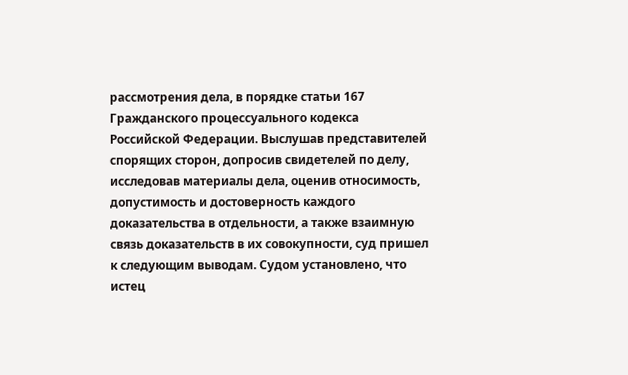рассмотрения дела, в порядке статьи 167 Гражданского процессуального кодекса Российской Федерации. Выслушав представителей спорящих сторон, допросив свидетелей по делу, исследовав материалы дела, оценив относимость, допустимость и достоверность каждого доказательства в отдельности, а также взаимную связь доказательств в их совокупности, суд пришел к следующим выводам. Судом установлено, что истец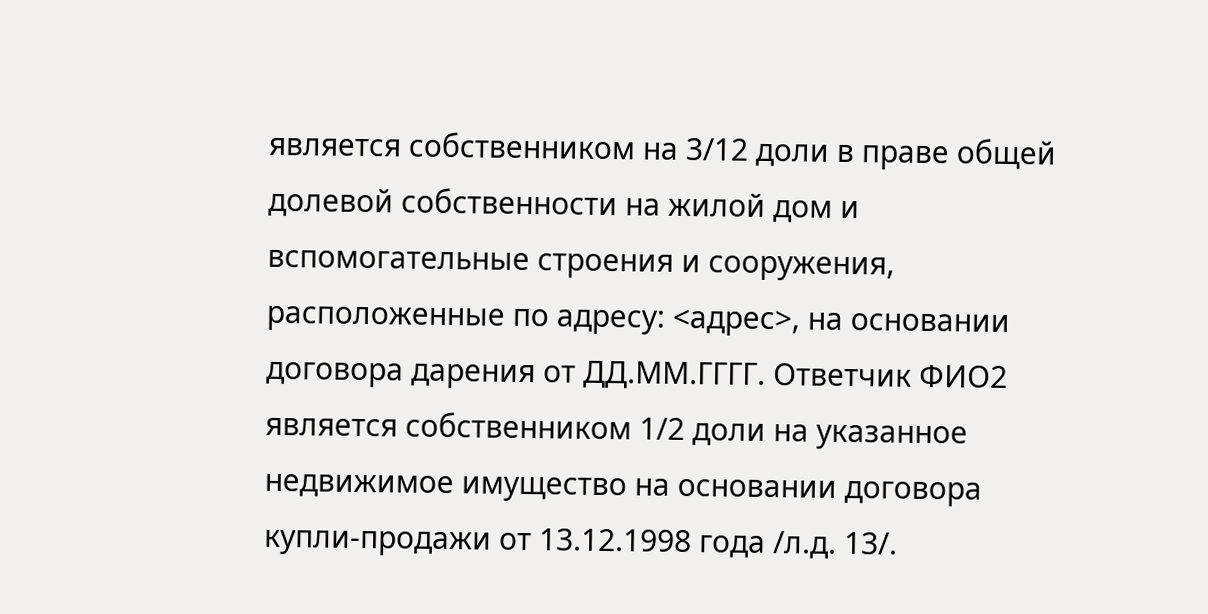является собственником на 3/12 доли в праве общей долевой собственности на жилой дом и вспомогательные строения и сооружения, расположенные по адресу: <адрес>, на основании договора дарения от ДД.ММ.ГГГГ. Ответчик ФИО2 является собственником 1/2 доли на указанное недвижимое имущество на основании договора купли-продажи от 13.12.1998 года /л.д. 13/.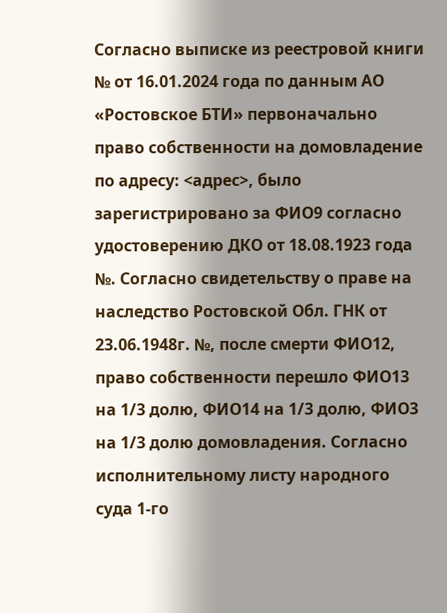Согласно выписке из реестровой книги № от 16.01.2024 года по данным АО «Ростовское БТИ» первоначально право собственности на домовладение по адресу: <адрес>, было зарегистрировано за ФИО9 согласно удостоверению ДКО от 18.08.1923 года №. Согласно свидетельству о праве на наследство Ростовской Обл. ГНК от 23.06.1948г. №, после смерти ФИО12, право собственности перешло ФИО13 на 1/3 долю, ФИО14 на 1/3 долю, ФИО3 на 1/3 долю домовладения. Согласно исполнительному листу народного суда 1-го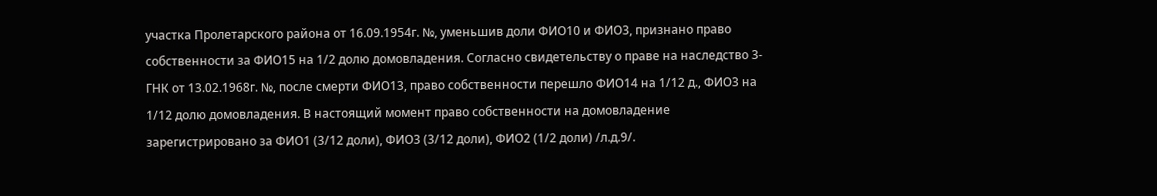участка Пролетарского района от 16.09.1954г. №, уменьшив доли ФИО10 и ФИО3, признано право собственности за ФИО15 на 1/2 долю домовладения. Согласно свидетельству о праве на наследство 3-ГНК от 13.02.1968г. №, после смерти ФИО13, право собственности перешло ФИО14 на 1/12 д., ФИО3 на 1/12 долю домовладения. В настоящий момент право собственности на домовладение зарегистрировано за ФИО1 (3/12 доли), ФИО3 (3/12 доли), ФИО2 (1/2 доли) /л.д.9/.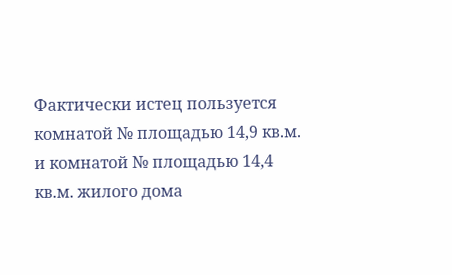Фактически истец пользуется комнатой № площадью 14,9 кв.м. и комнатой № площадью 14,4 кв.м. жилого дома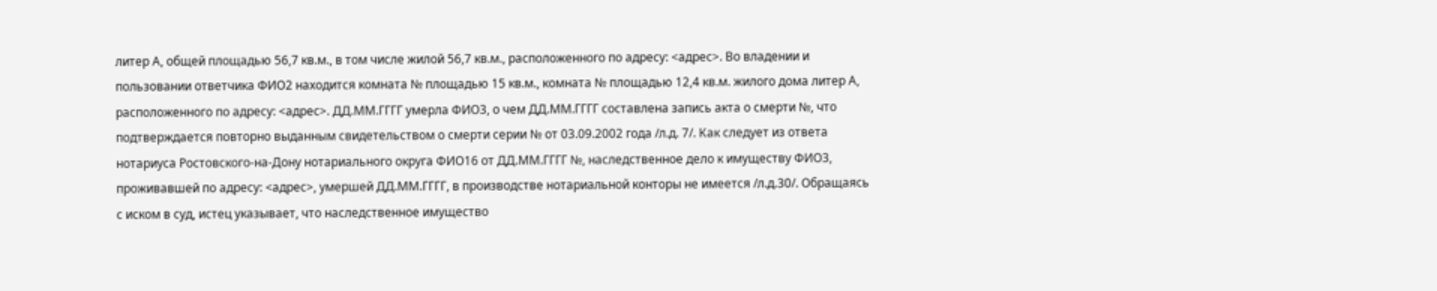литер А, общей площадью 56,7 кв.м., в том числе жилой 56,7 кв.м., расположенного по адресу: <адрес>. Во владении и пользовании ответчика ФИО2 находится комната № площадью 15 кв.м., комната № площадью 12,4 кв.м. жилого дома литер А, расположенного по адресу: <адрес>. ДД.ММ.ГГГГ умерла ФИО3, о чем ДД.ММ.ГГГГ составлена запись акта о смерти №, что подтверждается повторно выданным свидетельством о смерти серии № от 03.09.2002 года /л.д. 7/. Как следует из ответа нотариуса Ростовского-на-Дону нотариального округа ФИО16 от ДД.ММ.ГГГГ №, наследственное дело к имуществу ФИО3, проживавшей по адресу: <адрес>, умершей ДД.ММ.ГГГГ, в производстве нотариальной конторы не имеется /л.д.30/. Обращаясь с иском в суд, истец указывает, что наследственное имущество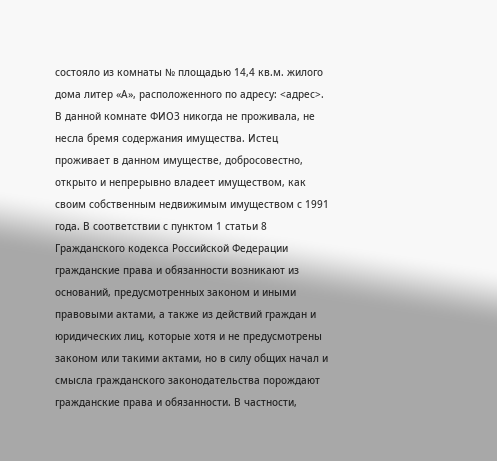состояло из комнаты № площадью 14,4 кв.м. жилого дома литер «А», расположенного по адресу: <адрес>. В данной комнате ФИО3 никогда не проживала, не несла бремя содержания имущества. Истец проживает в данном имуществе, добросовестно, открыто и непрерывно владеет имуществом, как своим собственным недвижимым имуществом с 1991 года. В соответствии с пунктом 1 статьи 8 Гражданского кодекса Российской Федерации гражданские права и обязанности возникают из оснований, предусмотренных законом и иными правовыми актами, а также из действий граждан и юридических лиц, которые хотя и не предусмотрены законом или такими актами, но в силу общих начал и смысла гражданского законодательства порождают гражданские права и обязанности. В частности,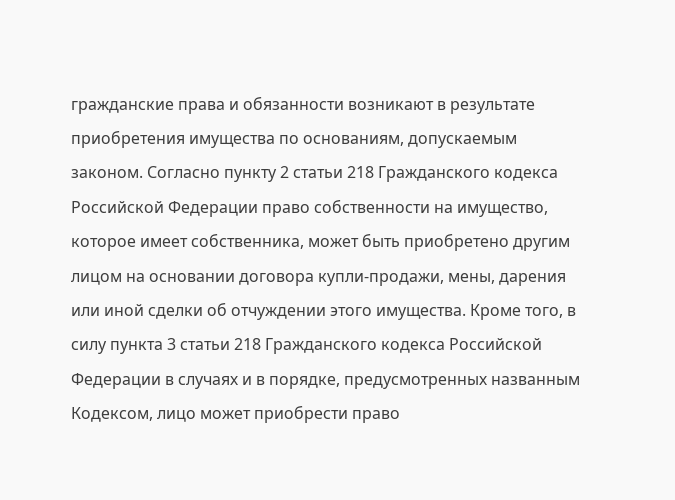гражданские права и обязанности возникают в результате приобретения имущества по основаниям, допускаемым законом. Согласно пункту 2 статьи 218 Гражданского кодекса Российской Федерации право собственности на имущество, которое имеет собственника, может быть приобретено другим лицом на основании договора купли-продажи, мены, дарения или иной сделки об отчуждении этого имущества. Кроме того, в силу пункта 3 статьи 218 Гражданского кодекса Российской Федерации в случаях и в порядке, предусмотренных названным Кодексом, лицо может приобрести право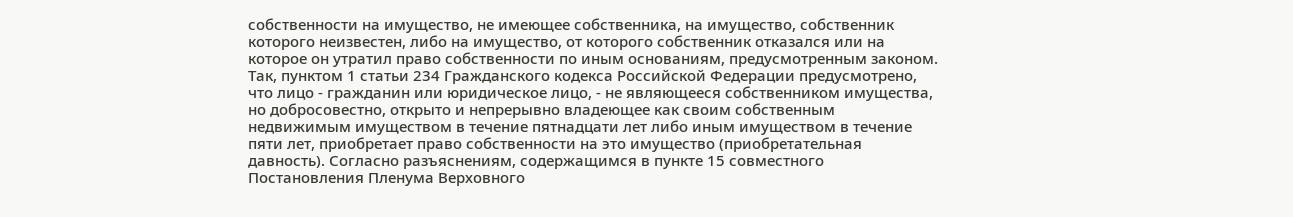собственности на имущество, не имеющее собственника, на имущество, собственник которого неизвестен, либо на имущество, от которого собственник отказался или на которое он утратил право собственности по иным основаниям, предусмотренным законом. Так, пунктом 1 статьи 234 Гражданского кодекса Российской Федерации предусмотрено, что лицо - гражданин или юридическое лицо, - не являющееся собственником имущества, но добросовестно, открыто и непрерывно владеющее как своим собственным недвижимым имуществом в течение пятнадцати лет либо иным имуществом в течение пяти лет, приобретает право собственности на это имущество (приобретательная давность). Согласно разъяснениям, содержащимся в пункте 15 совместного Постановления Пленума Верховного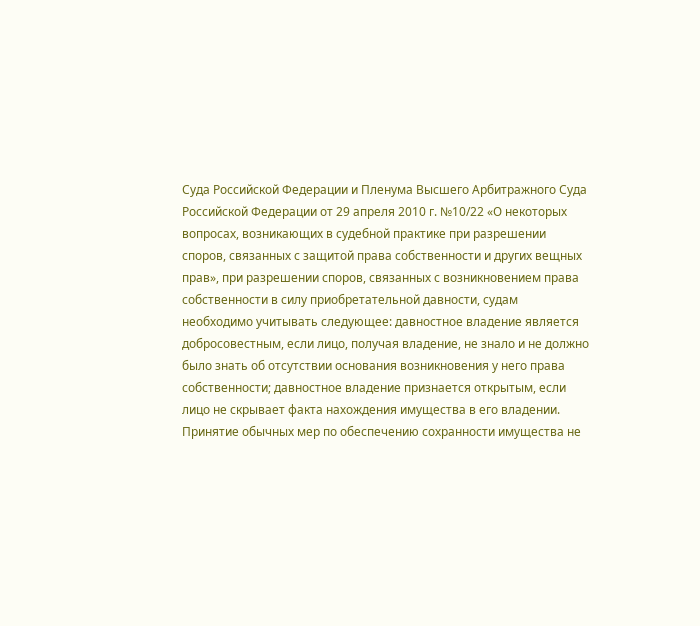Суда Российской Федерации и Пленума Высшего Арбитражного Суда Российской Федерации от 29 апреля 2010 г. №10/22 «О некоторых вопросах, возникающих в судебной практике при разрешении споров, связанных с защитой права собственности и других вещных прав», при разрешении споров, связанных с возникновением права собственности в силу приобретательной давности, судам необходимо учитывать следующее: давностное владение является добросовестным, если лицо, получая владение, не знало и не должно было знать об отсутствии основания возникновения у него права собственности; давностное владение признается открытым, если лицо не скрывает факта нахождения имущества в его владении. Принятие обычных мер по обеспечению сохранности имущества не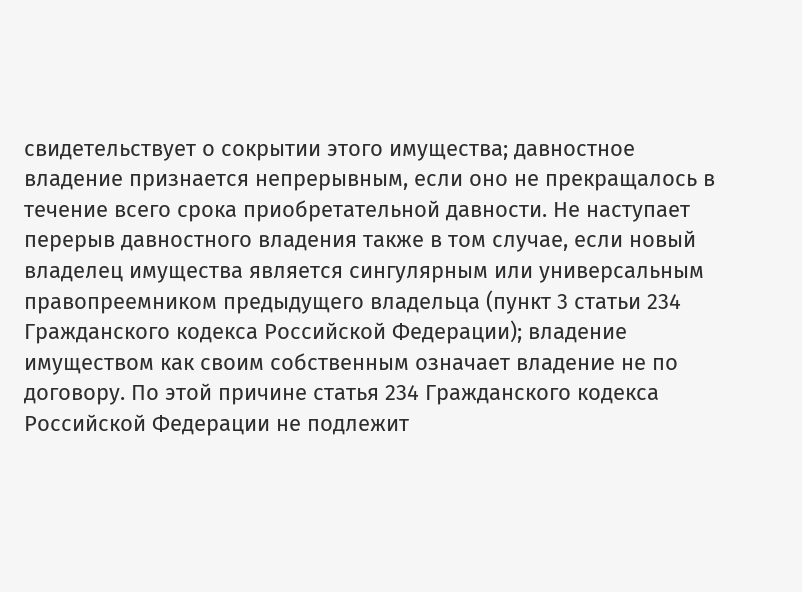свидетельствует о сокрытии этого имущества; давностное владение признается непрерывным, если оно не прекращалось в течение всего срока приобретательной давности. Не наступает перерыв давностного владения также в том случае, если новый владелец имущества является сингулярным или универсальным правопреемником предыдущего владельца (пункт 3 статьи 234 Гражданского кодекса Российской Федерации); владение имуществом как своим собственным означает владение не по договору. По этой причине статья 234 Гражданского кодекса Российской Федерации не подлежит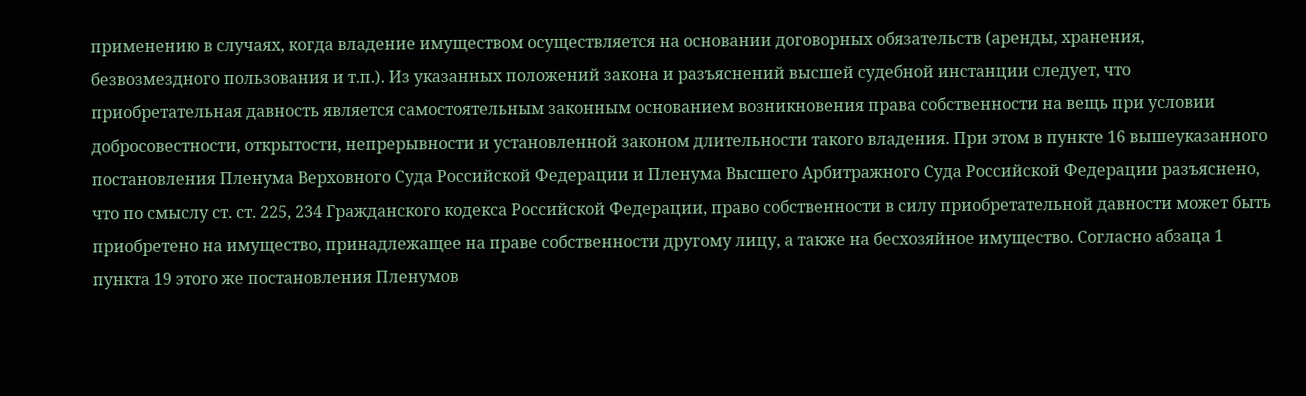применению в случаях, когда владение имуществом осуществляется на основании договорных обязательств (аренды, хранения, безвозмездного пользования и т.п.). Из указанных положений закона и разъяснений высшей судебной инстанции следует, что приобретательная давность является самостоятельным законным основанием возникновения права собственности на вещь при условии добросовестности, открытости, непрерывности и установленной законом длительности такого владения. При этом в пункте 16 вышеуказанного постановления Пленума Верховного Суда Российской Федерации и Пленума Высшего Арбитражного Суда Российской Федерации разъяснено, что по смыслу ст. ст. 225, 234 Гражданского кодекса Российской Федерации, право собственности в силу приобретательной давности может быть приобретено на имущество, принадлежащее на праве собственности другому лицу, а также на бесхозяйное имущество. Согласно абзаца 1 пункта 19 этого же постановления Пленумов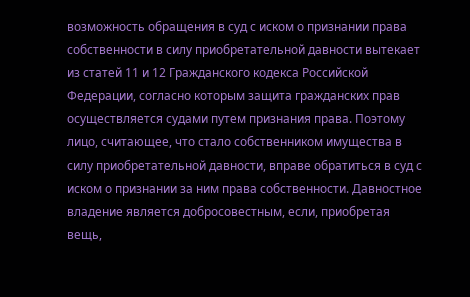возможность обращения в суд с иском о признании права собственности в силу приобретательной давности вытекает из статей 11 и 12 Гражданского кодекса Российской Федерации, согласно которым защита гражданских прав осуществляется судами путем признания права. Поэтому лицо, считающее, что стало собственником имущества в силу приобретательной давности, вправе обратиться в суд с иском о признании за ним права собственности. Давностное владение является добросовестным, если, приобретая вещь,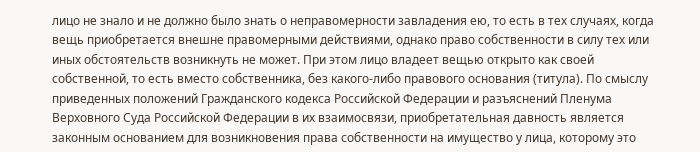лицо не знало и не должно было знать о неправомерности завладения ею, то есть в тех случаях, когда вещь приобретается внешне правомерными действиями, однако право собственности в силу тех или иных обстоятельств возникнуть не может. При этом лицо владеет вещью открыто как своей собственной, то есть вместо собственника, без какого-либо правового основания (титула). По смыслу приведенных положений Гражданского кодекса Российской Федерации и разъяснений Пленума Верховного Суда Российской Федерации в их взаимосвязи, приобретательная давность является законным основанием для возникновения права собственности на имущество у лица, которому это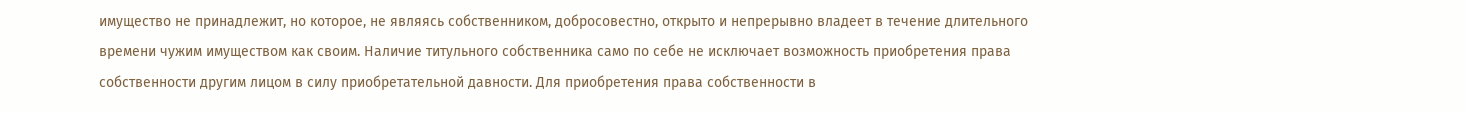имущество не принадлежит, но которое, не являясь собственником, добросовестно, открыто и непрерывно владеет в течение длительного времени чужим имуществом как своим. Наличие титульного собственника само по себе не исключает возможность приобретения права собственности другим лицом в силу приобретательной давности. Для приобретения права собственности в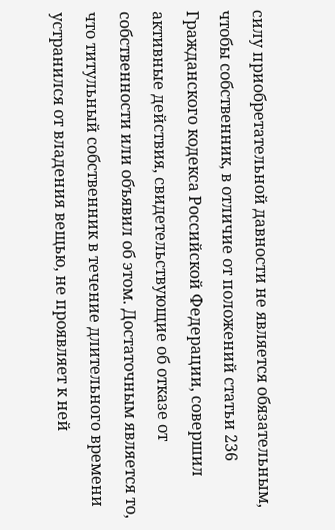силу приобретательной давности не является обязательным, чтобы собственник, в отличие от положений статьи 236 Гражданского кодекса Российской Федерации, совершил активные действия, свидетельствующие об отказе от собственности или объявил об этом. Достаточным является то, что титульный собственник в течение длительного времени устранился от владения вещью, не проявляет к ней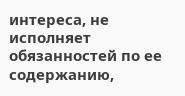интереса, не исполняет обязанностей по ее содержанию,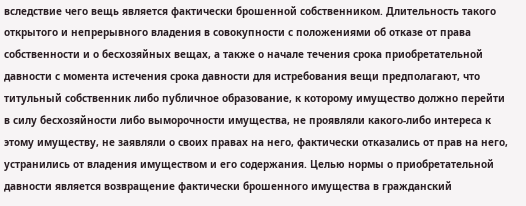вследствие чего вещь является фактически брошенной собственником. Длительность такого открытого и непрерывного владения в совокупности с положениями об отказе от права собственности и о бесхозяйных вещах, а также о начале течения срока приобретательной давности с момента истечения срока давности для истребования вещи предполагают, что титульный собственник либо публичное образование, к которому имущество должно перейти в силу бесхозяйности либо выморочности имущества, не проявляли какого-либо интереса к этому имуществу, не заявляли о своих правах на него, фактически отказались от прав на него, устранились от владения имуществом и его содержания. Целью нормы о приобретательной давности является возвращение фактически брошенного имущества в гражданский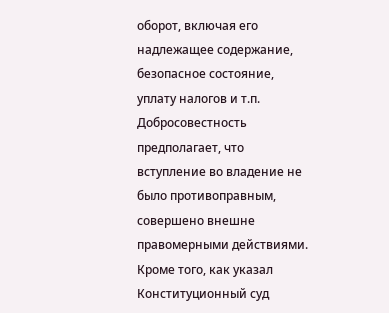оборот, включая его надлежащее содержание, безопасное состояние, уплату налогов и т.п. Добросовестность предполагает, что вступление во владение не было противоправным, совершено внешне правомерными действиями. Кроме того, как указал Конституционный суд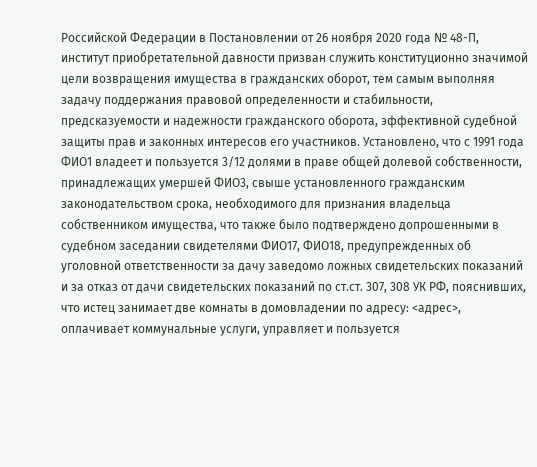Российской Федерации в Постановлении от 26 ноября 2020 года № 48-П, институт приобретательной давности призван служить конституционно значимой цели возвращения имущества в гражданских оборот, тем самым выполняя задачу поддержания правовой определенности и стабильности, предсказуемости и надежности гражданского оборота, эффективной судебной защиты прав и законных интересов его участников. Установлено, что с 1991 года ФИО1 владеет и пользуется 3/12 долями в праве общей долевой собственности, принадлежащих умершей ФИО3, свыше установленного гражданским законодательством срока, необходимого для признания владельца собственником имущества, что также было подтверждено допрошенными в судебном заседании свидетелями ФИО17, ФИО18, предупрежденных об уголовной ответственности за дачу заведомо ложных свидетельских показаний и за отказ от дачи свидетельских показаний по ст.ст. 307, 308 УК РФ, пояснивших, что истец занимает две комнаты в домовладении по адресу: <адрес>, оплачивает коммунальные услуги, управляет и пользуется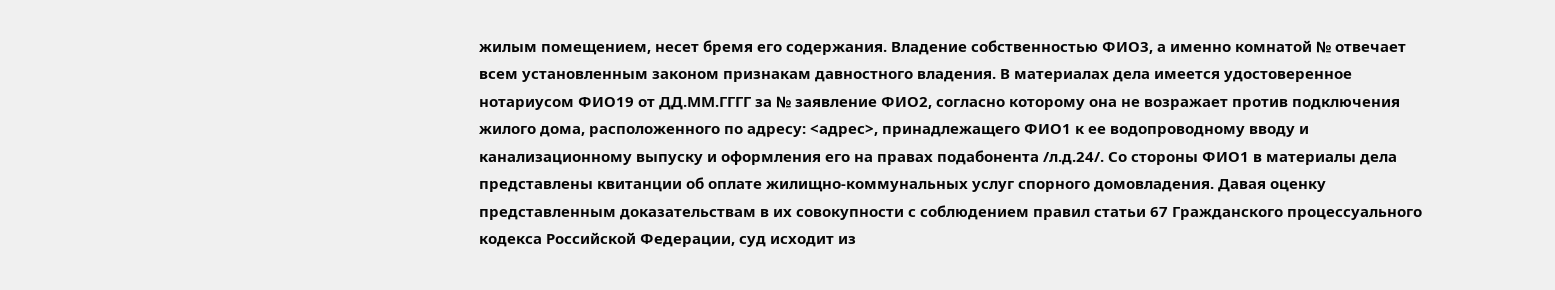жилым помещением, несет бремя его содержания. Владение собственностью ФИО3, а именно комнатой № отвечает всем установленным законом признакам давностного владения. В материалах дела имеется удостоверенное нотариусом ФИО19 от ДД.ММ.ГГГГ за № заявление ФИО2, согласно которому она не возражает против подключения жилого дома, расположенного по адресу: <адрес>, принадлежащего ФИО1 к ее водопроводному вводу и канализационному выпуску и оформления его на правах подабонента /л.д.24/. Со стороны ФИО1 в материалы дела представлены квитанции об оплате жилищно-коммунальных услуг спорного домовладения. Давая оценку представленным доказательствам в их совокупности с соблюдением правил статьи 67 Гражданского процессуального кодекса Российской Федерации, суд исходит из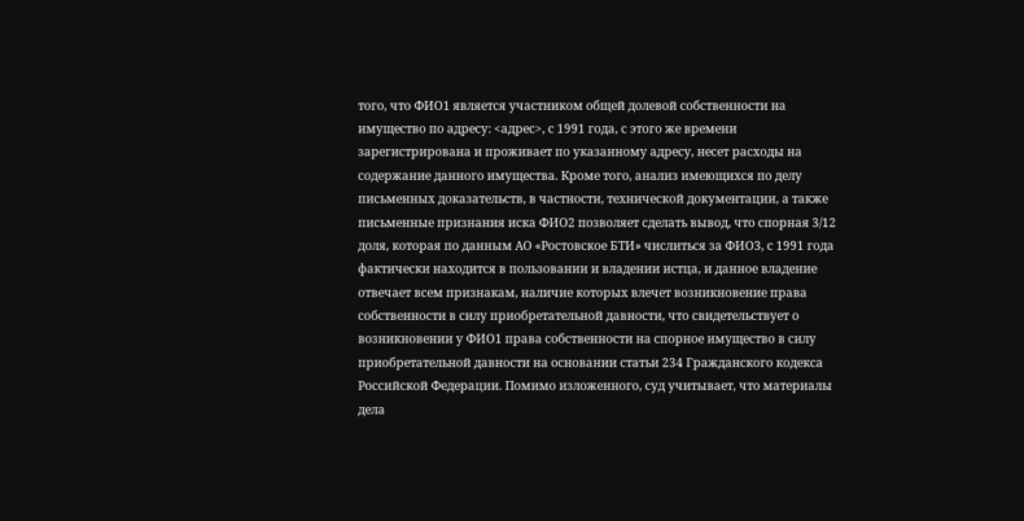того, что ФИО1 является участником общей долевой собственности на имущество по адресу: <адрес>, с 1991 года, с этого же времени зарегистрирована и проживает по указанному адресу, несет расходы на содержание данного имущества. Кроме того, анализ имеющихся по делу письменных доказательств, в частности, технической документации, а также письменные признания иска ФИО2 позволяет сделать вывод, что спорная 3/12 доля, которая по данным АО «Ростовское БТИ» числиться за ФИО3, с 1991 года фактически находится в пользовании и владении истца, и данное владение отвечает всем признакам, наличие которых влечет возникновение права собственности в силу приобретательной давности, что свидетельствует о возникновении у ФИО1 права собственности на спорное имущество в силу приобретательной давности на основании статьи 234 Гражданского кодекса Российской Федерации. Помимо изложенного, суд учитывает, что материалы дела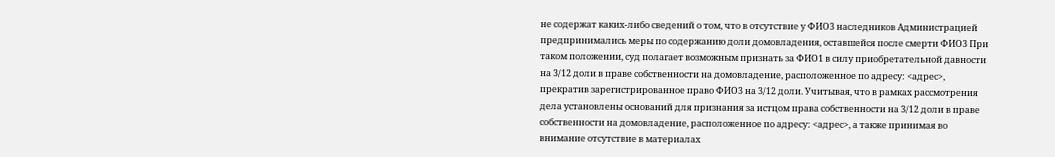не содержат каких-либо сведений о том, что в отсутствие у ФИО3 наследников Администрацией предпринимались меры по содержанию доли домовладения, оставшейся после смерти ФИО3 При таком положении, суд полагает возможным признать за ФИО1 в силу приобретательной давности на 3/12 доли в праве собственности на домовладение, расположенное по адресу: <адрес>, прекратив зарегистрированное право ФИО3 на 3/12 доли. Учитывая, что в рамках рассмотрения дела установлены оснований для признания за истцом права собственности на 3/12 доли в праве собственности на домовладение, расположенное по адресу: <адрес>, а также принимая во внимание отсутствие в материалах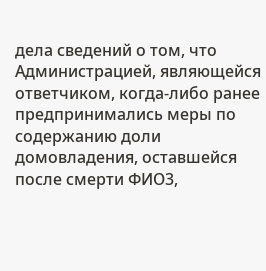дела сведений о том, что Администрацией, являющейся ответчиком, когда-либо ранее предпринимались меры по содержанию доли домовладения, оставшейся после смерти ФИО3,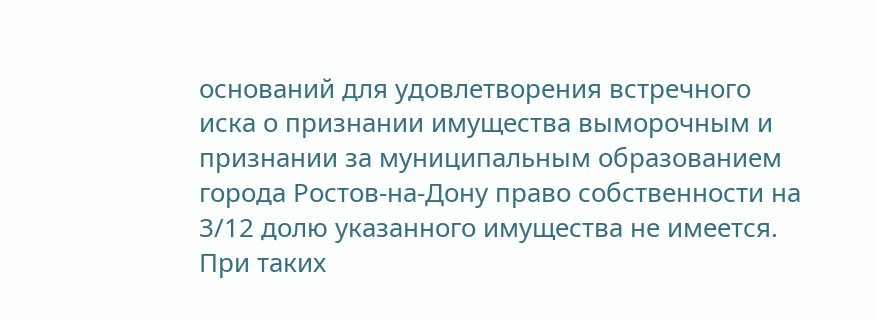оснований для удовлетворения встречного иска о признании имущества выморочным и признании за муниципальным образованием города Ростов-на-Дону право собственности на 3/12 долю указанного имущества не имеется. При таких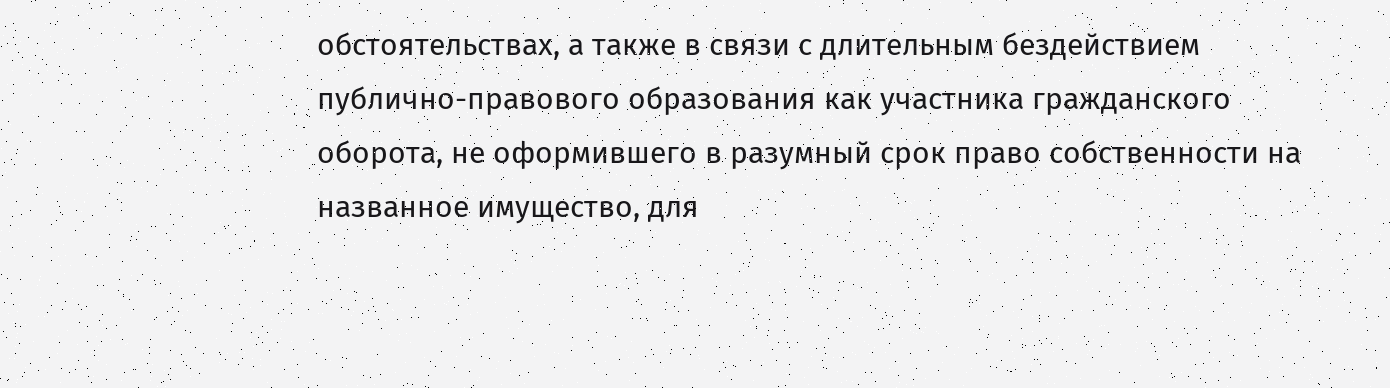обстоятельствах, а также в связи с длительным бездействием публично-правового образования как участника гражданского оборота, не оформившего в разумный срок право собственности на названное имущество, для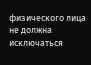физического лица не должна исключаться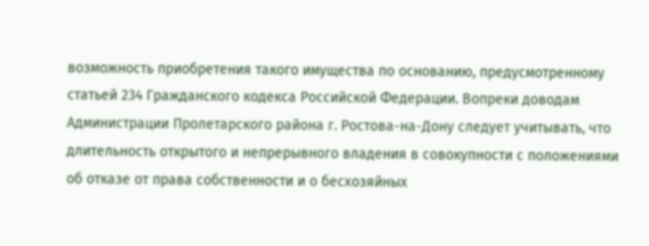возможность приобретения такого имущества по основанию, предусмотренному статьей 234 Гражданского кодекса Российской Федерации. Вопреки доводам Администрации Пролетарского района г. Ростова-на-Дону следует учитывать, что длительность открытого и непрерывного владения в совокупности с положениями об отказе от права собственности и о бесхозяйных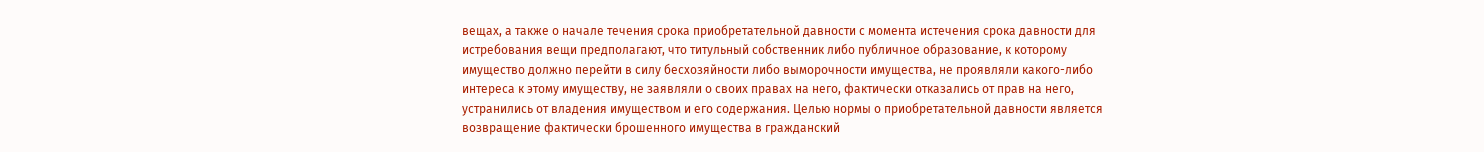вещах, а также о начале течения срока приобретательной давности с момента истечения срока давности для истребования вещи предполагают, что титульный собственник либо публичное образование, к которому имущество должно перейти в силу бесхозяйности либо выморочности имущества, не проявляли какого-либо интереса к этому имуществу, не заявляли о своих правах на него, фактически отказались от прав на него, устранились от владения имуществом и его содержания. Целью нормы о приобретательной давности является возвращение фактически брошенного имущества в гражданский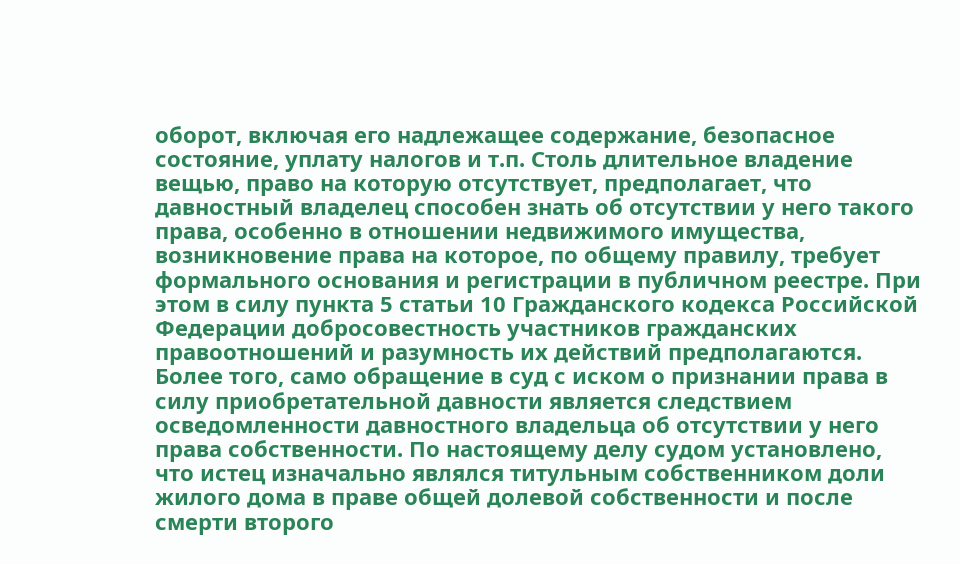оборот, включая его надлежащее содержание, безопасное состояние, уплату налогов и т.п. Столь длительное владение вещью, право на которую отсутствует, предполагает, что давностный владелец способен знать об отсутствии у него такого права, особенно в отношении недвижимого имущества, возникновение права на которое, по общему правилу, требует формального основания и регистрации в публичном реестре. При этом в силу пункта 5 статьи 10 Гражданского кодекса Российской Федерации добросовестность участников гражданских правоотношений и разумность их действий предполагаются. Более того, само обращение в суд с иском о признании права в силу приобретательной давности является следствием осведомленности давностного владельца об отсутствии у него права собственности. По настоящему делу судом установлено, что истец изначально являлся титульным собственником доли жилого дома в праве общей долевой собственности и после смерти второго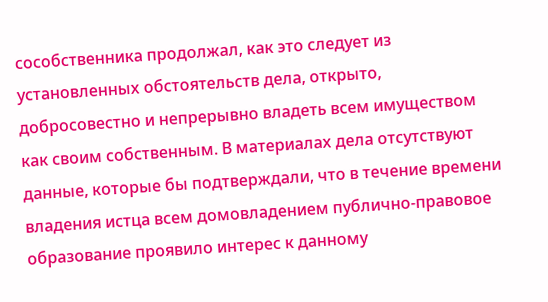сособственника продолжал, как это следует из установленных обстоятельств дела, открыто, добросовестно и непрерывно владеть всем имуществом как своим собственным. В материалах дела отсутствуют данные, которые бы подтверждали, что в течение времени владения истца всем домовладением публично-правовое образование проявило интерес к данному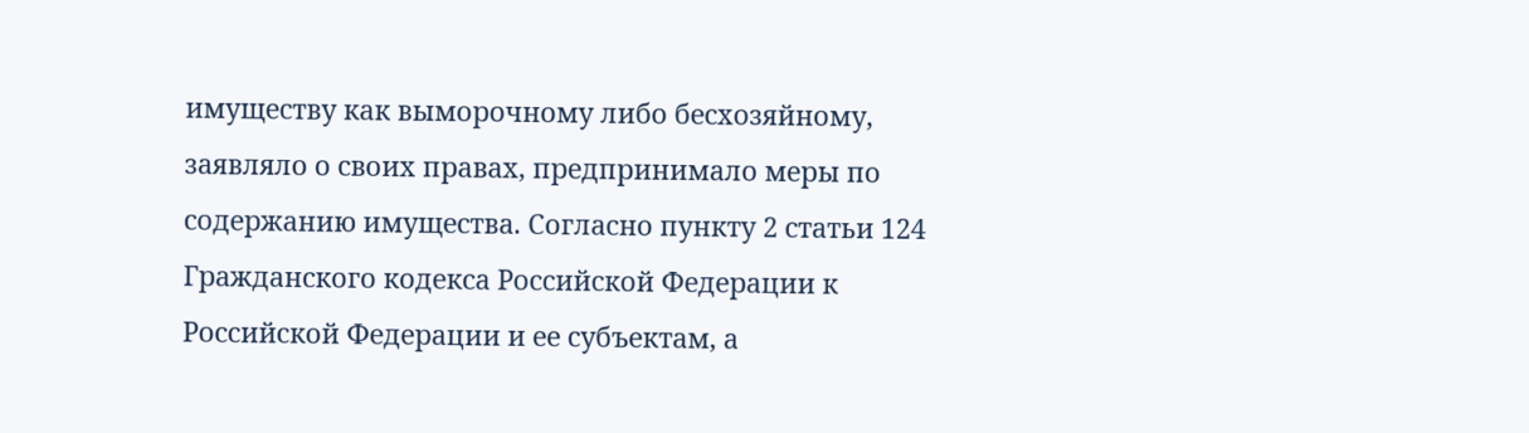имуществу как выморочному либо бесхозяйному, заявляло о своих правах, предпринимало меры по содержанию имущества. Согласно пункту 2 статьи 124 Гражданского кодекса Российской Федерации к Российской Федерации и ее субъектам, а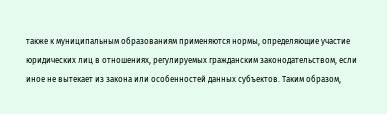также к муниципальным образованиям применяются нормы, определяющие участие юридических лиц в отношениях, регулируемых гражданским законодательством, если иное не вытекает из закона или особенностей данных субъектов. Таким образом,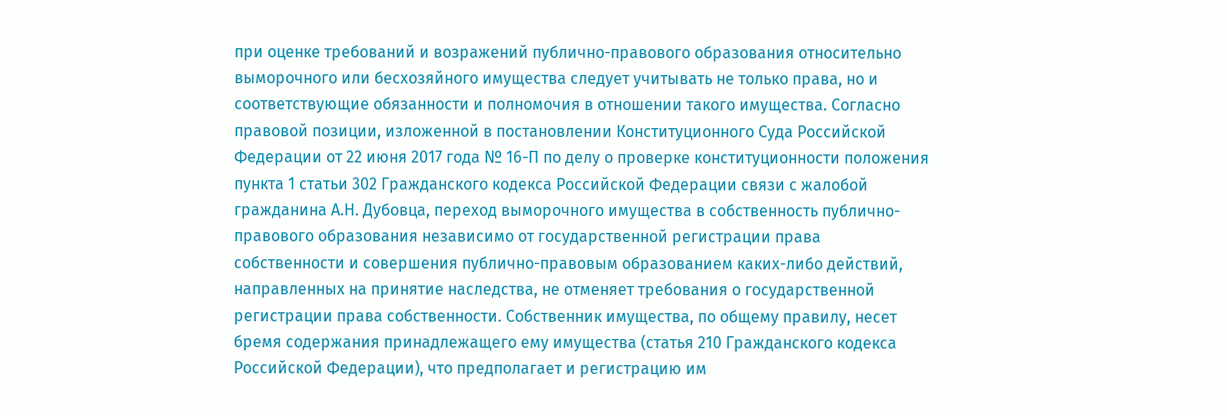при оценке требований и возражений публично-правового образования относительно выморочного или бесхозяйного имущества следует учитывать не только права, но и соответствующие обязанности и полномочия в отношении такого имущества. Согласно правовой позиции, изложенной в постановлении Конституционного Суда Российской Федерации от 22 июня 2017 года № 16-П по делу о проверке конституционности положения пункта 1 статьи 302 Гражданского кодекса Российской Федерации связи с жалобой гражданина А.Н. Дубовца, переход выморочного имущества в собственность публично-правового образования независимо от государственной регистрации права собственности и совершения публично-правовым образованием каких-либо действий, направленных на принятие наследства, не отменяет требования о государственной регистрации права собственности. Собственник имущества, по общему правилу, несет бремя содержания принадлежащего ему имущества (статья 210 Гражданского кодекса Российской Федерации), что предполагает и регистрацию им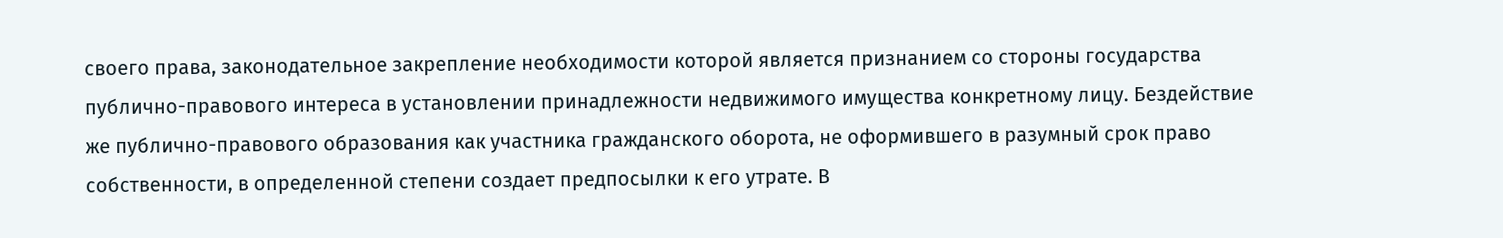своего права, законодательное закрепление необходимости которой является признанием со стороны государства публично-правового интереса в установлении принадлежности недвижимого имущества конкретному лицу. Бездействие же публично-правового образования как участника гражданского оборота, не оформившего в разумный срок право собственности, в определенной степени создает предпосылки к его утрате. В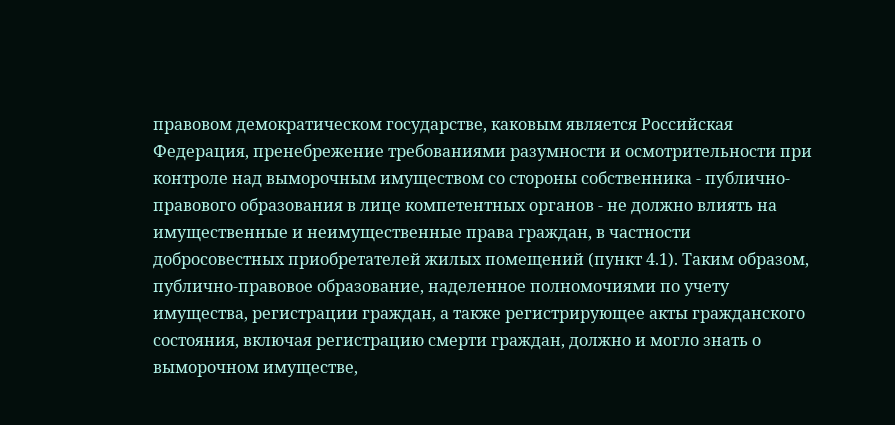правовом демократическом государстве, каковым является Российская Федерация, пренебрежение требованиями разумности и осмотрительности при контроле над выморочным имуществом со стороны собственника - публично-правового образования в лице компетентных органов - не должно влиять на имущественные и неимущественные права граждан, в частности добросовестных приобретателей жилых помещений (пункт 4.1). Таким образом, публично-правовое образование, наделенное полномочиями по учету имущества, регистрации граждан, а также регистрирующее акты гражданского состояния, включая регистрацию смерти граждан, должно и могло знать о выморочном имуществе,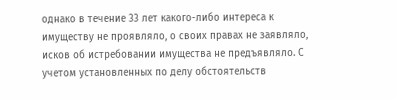однако в течение 33 лет какого-либо интереса к имуществу не проявляло, о своих правах не заявляло, исков об истребовании имущества не предъявляло. С учетом установленных по делу обстоятельств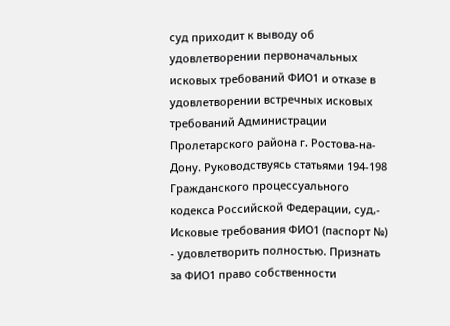суд приходит к выводу об удовлетворении первоначальных исковых требований ФИО1 и отказе в удовлетворении встречных исковых требований Администрации Пролетарского района г. Ростова-на-Дону. Руководствуясь статьями 194-198 Гражданского процессуального кодекса Российской Федерации, суд,- Исковые требования ФИО1 (паспорт №) - удовлетворить полностью. Признать за ФИО1 право собственности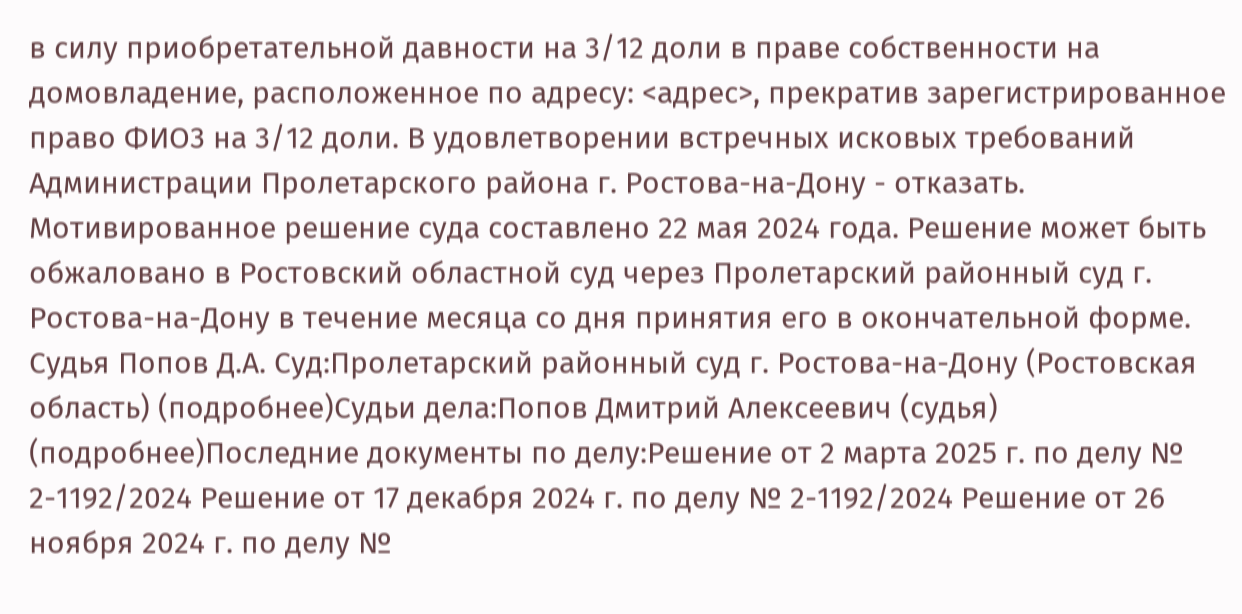в силу приобретательной давности на 3/12 доли в праве собственности на домовладение, расположенное по адресу: <адрес>, прекратив зарегистрированное право ФИО3 на 3/12 доли. В удовлетворении встречных исковых требований Администрации Пролетарского района г. Ростова-на-Дону - отказать. Мотивированное решение суда составлено 22 мая 2024 года. Решение может быть обжаловано в Ростовский областной суд через Пролетарский районный суд г. Ростова-на-Дону в течение месяца со дня принятия его в окончательной форме. Судья Попов Д.А. Суд:Пролетарский районный суд г. Ростова-на-Дону (Ростовская область) (подробнее)Судьи дела:Попов Дмитрий Алексеевич (судья) (подробнее)Последние документы по делу:Решение от 2 марта 2025 г. по делу № 2-1192/2024 Решение от 17 декабря 2024 г. по делу № 2-1192/2024 Решение от 26 ноября 2024 г. по делу №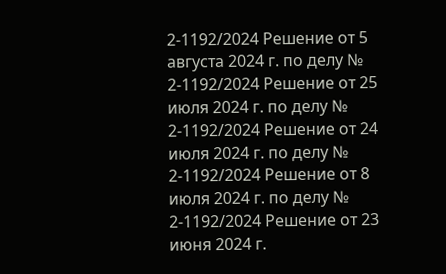2-1192/2024 Решение от 5 августа 2024 г. по делу № 2-1192/2024 Решение от 25 июля 2024 г. по делу № 2-1192/2024 Решение от 24 июля 2024 г. по делу № 2-1192/2024 Решение от 8 июля 2024 г. по делу № 2-1192/2024 Решение от 23 июня 2024 г.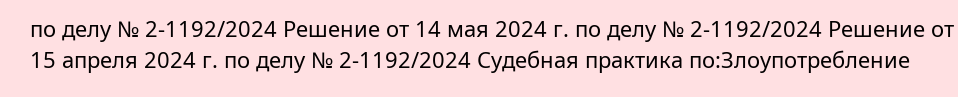по делу № 2-1192/2024 Решение от 14 мая 2024 г. по делу № 2-1192/2024 Решение от 15 апреля 2024 г. по делу № 2-1192/2024 Судебная практика по:Злоупотребление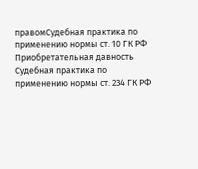правомСудебная практика по применению нормы ст. 10 ГК РФ Приобретательная давность Судебная практика по применению нормы ст. 234 ГК РФ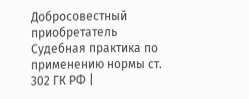Добросовестный приобретатель Судебная практика по применению нормы ст. 302 ГК РФ |